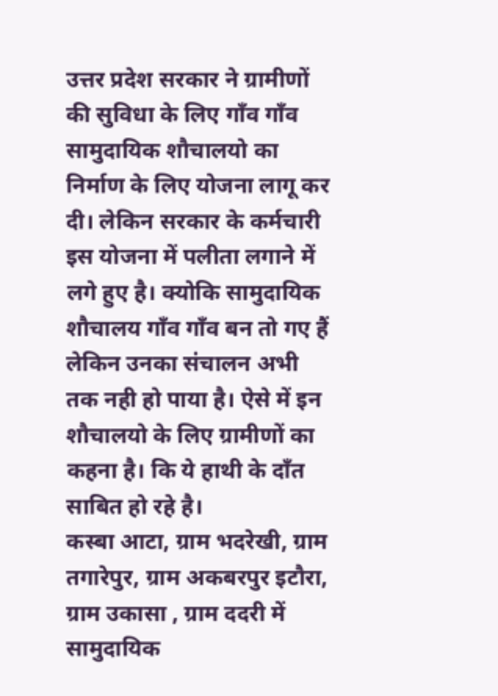उत्तर प्रदेश सरकार ने ग्रामीणों की सुविधा के लिए गाँव गाँव सामुदायिक शौचालयो का निर्माण के लिए योजना लागू कर दी। लेकिन सरकार के कर्मचारी इस योजना में पलीता लगाने में लगे हुए है। क्योकि सामुदायिक शौचालय गाँव गाँव बन तो गए हैं लेकिन उनका संचालन अभी तक नही हो पाया है। ऐसे में इन शौचालयो के लिए ग्रामीणों का कहना है। कि ये हाथी के दाँत साबित हो रहे है।
कस्बा आटा, ग्राम भदरेखी, ग्राम तगारेपुर, ग्राम अकबरपुर इटौरा, ग्राम उकासा , ग्राम ददरी में सामुदायिक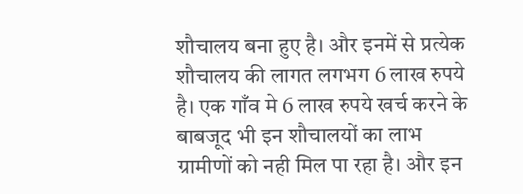शौचालय बना हुए है। और इनमें से प्रत्येक शौचालय की लागत लगभग 6 लाख रुपये है। एक गाँव मे 6 लाख रुपये खर्च करने के बाबजूद भी इन शौचालयों का लाभ ग्रामीणों को नही मिल पा रहा है। और इन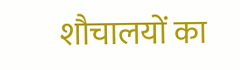शौचालयों का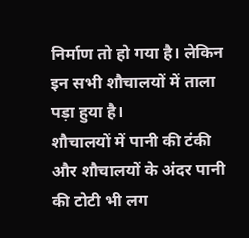निर्माण तो हो गया है। लेकिन इन सभी शौचालयों में ताला पड़ा हुया है।
शौचालयों में पानी की टंकी और शौचालयों के अंदर पानी की टोटी भी लग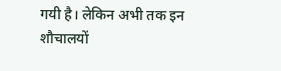गयी है। लेकिन अभी तक इन शौचालयों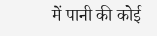में पानी की कोई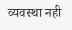व्यवस्था नही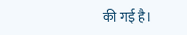की गई है।